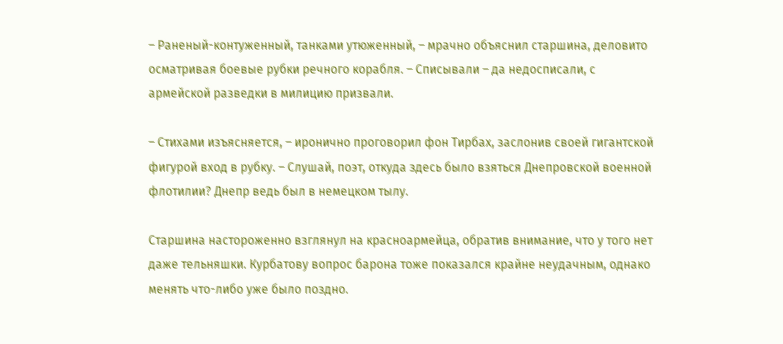– Раненый-контуженный, танками утюженный, – мрачно объяснил старшина, деловито осматривая боевые рубки речного корабля. – Списывали – да недосписали, с армейской разведки в милицию призвали.

– Стихами изъясняется, – иронично проговорил фон Тирбах, заслонив своей гигантской фигурой вход в рубку. – Слушай, поэт, откуда здесь было взяться Днепровской военной флотилии? Днепр ведь был в немецком тылу.

Старшина настороженно взглянул на красноармейца, обратив внимание, что у того нет даже тельняшки. Курбатову вопрос барона тоже показался крайне неудачным, однако менять что-либо уже было поздно.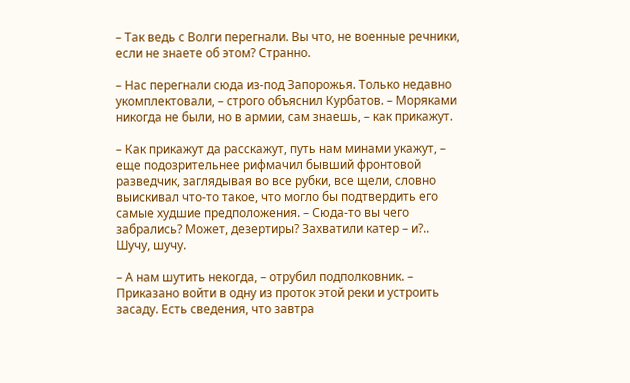– Так ведь с Волги перегнали. Вы что, не военные речники, если не знаете об этом? Странно.

– Нас перегнали сюда из-под Запорожья. Только недавно укомплектовали, – строго объяснил Курбатов. – Моряками никогда не были, но в армии, сам знаешь, – как прикажут.

– Как прикажут да расскажут, путь нам минами укажут, – еще подозрительнее рифмачил бывший фронтовой разведчик, заглядывая во все рубки, все щели, словно выискивал что-то такое, что могло бы подтвердить его самые худшие предположения. – Сюда-то вы чего забрались? Может, дезертиры? Захватили катер – и?.. Шучу, шучу.

– А нам шутить некогда, – отрубил подполковник. – Приказано войти в одну из проток этой реки и устроить засаду. Есть сведения, что завтра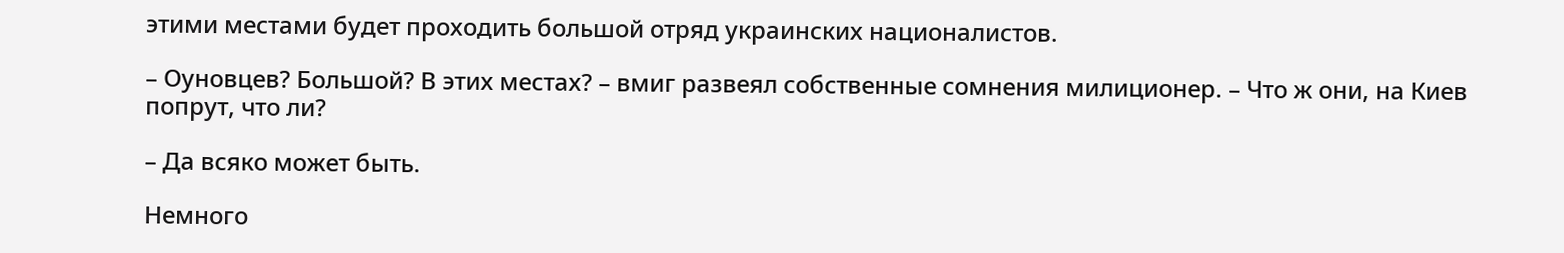этими местами будет проходить большой отряд украинских националистов.

– Оуновцев? Большой? В этих местах? – вмиг развеял собственные сомнения милиционер. – Что ж они, на Киев попрут, что ли?

– Да всяко может быть.

Немного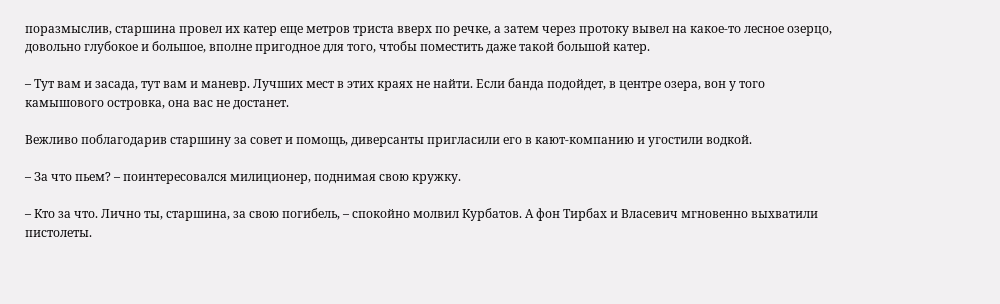поразмыслив, старшина провел их катер еще метров триста вверх по речке, а затем через протоку вывел на какое-то лесное озерцо, довольно глубокое и большое, вполне пригодное для того, чтобы поместить даже такой большой катер.

– Тут вам и засада, тут вам и маневр. Лучших мест в этих краях не найти. Если банда подойдет, в центре озера, вон у того камышового островка, она вас не достанет.

Вежливо поблагодарив старшину за совет и помощь, диверсанты пригласили его в кают-компанию и угостили водкой.

– За что пьем? – поинтересовался милиционер, поднимая свою кружку.

– Кто за что. Лично ты, старшина, за свою погибель, – спокойно молвил Курбатов. А фон Тирбах и Власевич мгновенно выхватили пистолеты.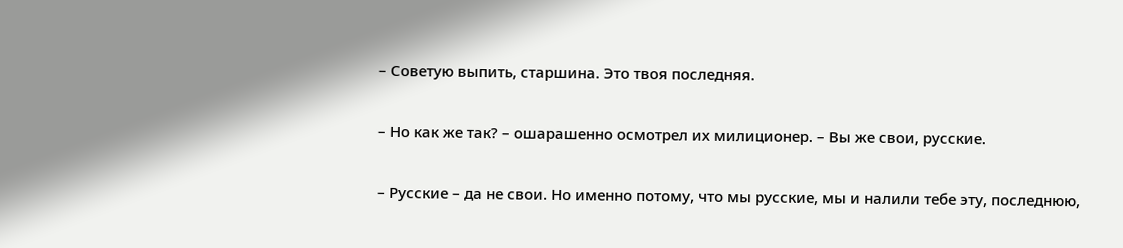– Советую выпить, старшина. Это твоя последняя.

– Но как же так? – ошарашенно осмотрел их милиционер. – Вы же свои, русские.

– Русские – да не свои. Но именно потому, что мы русские, мы и налили тебе эту, последнюю,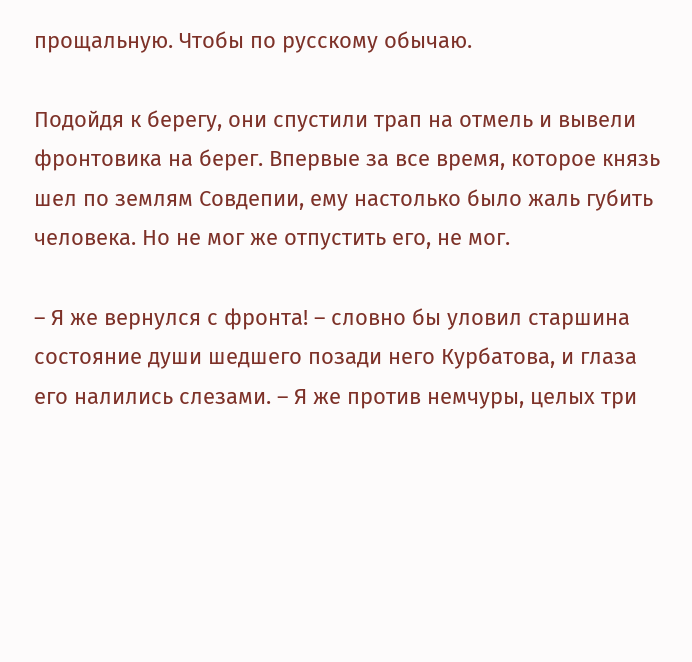прощальную. Чтобы по русскому обычаю.

Подойдя к берегу, они спустили трап на отмель и вывели фронтовика на берег. Впервые за все время, которое князь шел по землям Совдепии, ему настолько было жаль губить человека. Но не мог же отпустить его, не мог.

– Я же вернулся с фронта! – словно бы уловил старшина состояние души шедшего позади него Курбатова, и глаза его налились слезами. – Я же против немчуры, целых три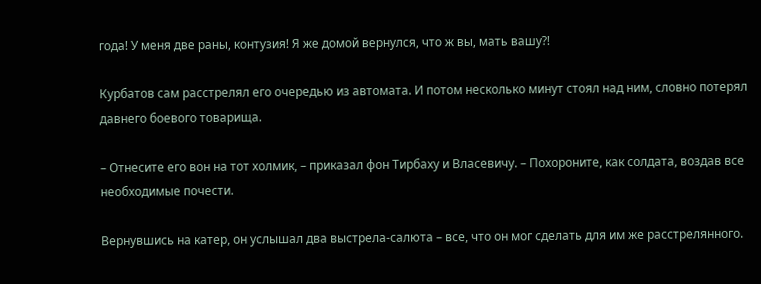года! У меня две раны, контузия! Я же домой вернулся, что ж вы, мать вашу?!

Курбатов сам расстрелял его очередью из автомата. И потом несколько минут стоял над ним, словно потерял давнего боевого товарища.

– Отнесите его вон на тот холмик, – приказал фон Тирбаху и Власевичу. – Похороните, как солдата, воздав все необходимые почести.

Вернувшись на катер, он услышал два выстрела-салюта – все, что он мог сделать для им же расстрелянного.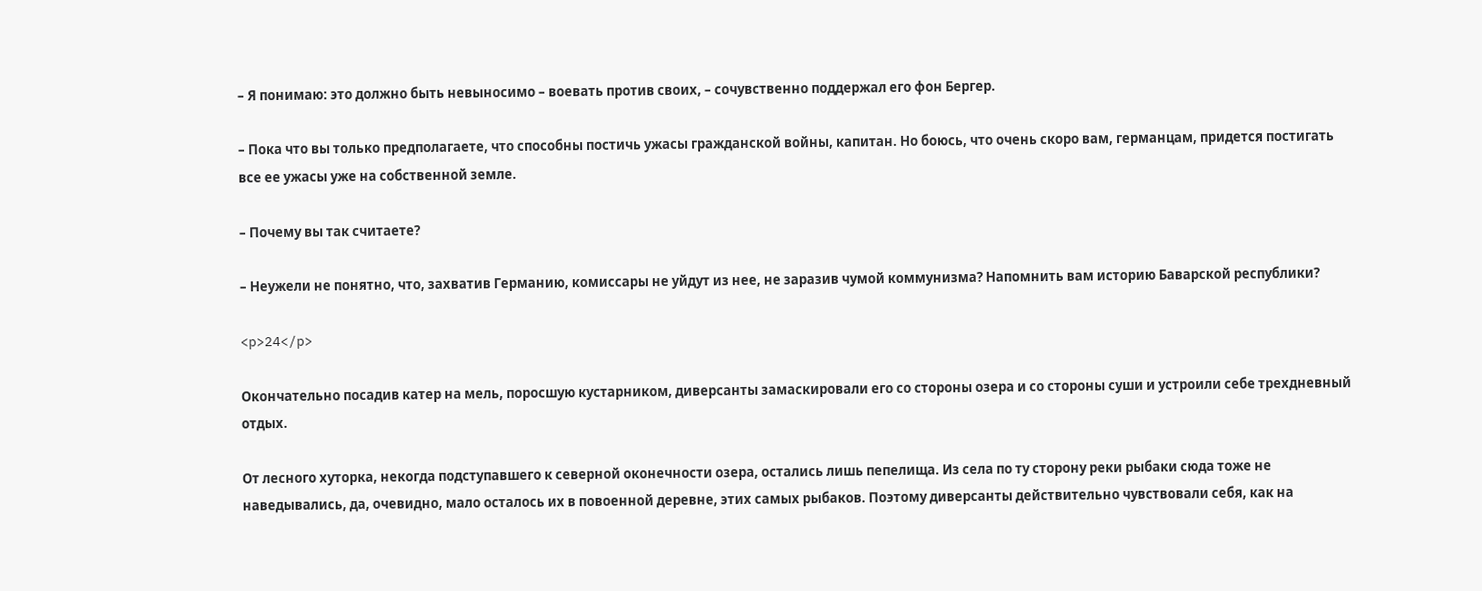– Я понимаю: это должно быть невыносимо – воевать против своих, – сочувственно поддержал его фон Бергер.

– Пока что вы только предполагаете, что способны постичь ужасы гражданской войны, капитан. Но боюсь, что очень скоро вам, германцам, придется постигать все ее ужасы уже на собственной земле.

– Почему вы так считаете?

– Неужели не понятно, что, захватив Германию, комиссары не уйдут из нее, не заразив чумой коммунизма? Напомнить вам историю Баварской республики?

<p>24</p>

Окончательно посадив катер на мель, поросшую кустарником, диверсанты замаскировали его со стороны озера и со стороны суши и устроили себе трехдневный отдых.

От лесного хуторка, некогда подступавшего к северной оконечности озера, остались лишь пепелища. Из села по ту сторону реки рыбаки сюда тоже не наведывались, да, очевидно, мало осталось их в повоенной деревне, этих самых рыбаков. Поэтому диверсанты действительно чувствовали себя, как на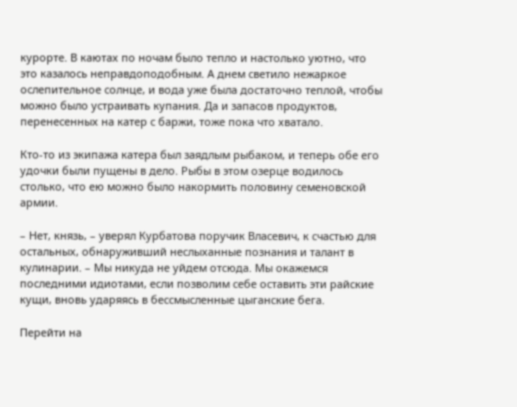курорте. В каютах по ночам было тепло и настолько уютно, что это казалось неправдоподобным. А днем светило нежаркое ослепительное солнце, и вода уже была достаточно теплой, чтобы можно было устраивать купания. Да и запасов продуктов, перенесенных на катер с баржи, тоже пока что хватало.

Кто-то из экипажа катера был заядлым рыбаком, и теперь обе его удочки были пущены в дело. Рыбы в этом озерце водилось столько, что ею можно было накормить половину семеновской армии.

– Нет, князь, – уверял Курбатова поручик Власевич, к счастью для остальных, обнаруживший неслыханные познания и талант в кулинарии. – Мы никуда не уйдем отсюда. Мы окажемся последними идиотами, если позволим себе оставить эти райские кущи, вновь ударяясь в бессмысленные цыганские бега.

Перейти на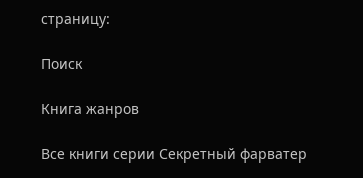страницу:

Поиск

Книга жанров

Все книги серии Секретный фарватер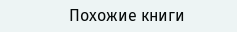Похожие книги